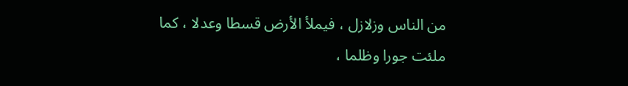من الناس وزلازل ، فيملأ الأرض قسطا وعدلا ، كما ملئت جورا وظلما ،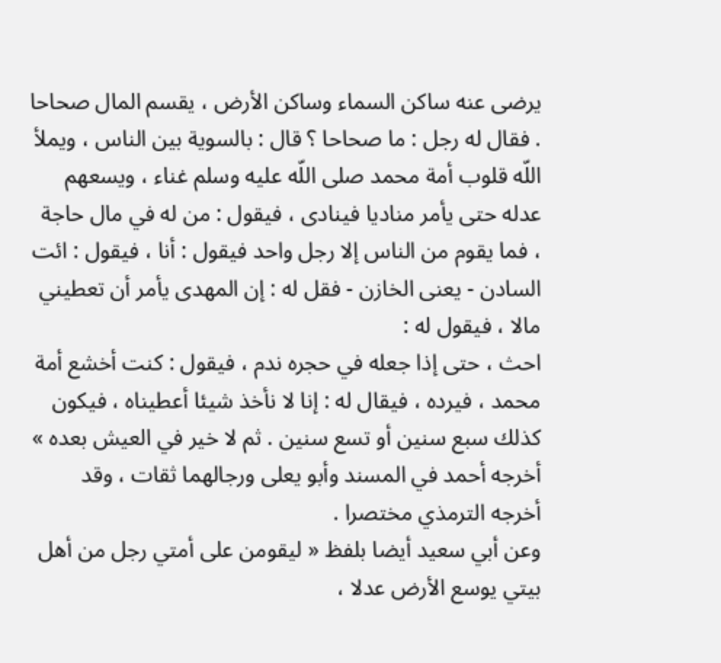يرضى عنه ساكن السماء وساكن الأرض ، يقسم المال صحاحا . فقال له رجل : ما صحاحا ؟ قال : بالسوية بين الناس ، ويملأ اللّه قلوب أمة محمد صلى اللّه عليه وسلم غناء ، ويسعهم عدله حتى يأمر مناديا فينادى ، فيقول : من له في مال حاجة ، فما يقوم من الناس إلا رجل واحد فيقول : أنا ، فيقول : ائت السادن - يعنى الخازن - فقل له : إن المهدى يأمر أن تعطيني مالا ، فيقول له :
احث ، حتى إذا جعله في حجره ندم ، فيقول : كنت أخشع أمة محمد ، فيرده ، فيقال له : إنا لا نأخذ شيئا أعطيناه ، فيكون كذلك سبع سنين أو تسع سنين . ثم لا خير في العيش بعده » أخرجه أحمد في المسند وأبو يعلى ورجالهما ثقات ، وقد أخرجه الترمذي مختصرا .
وعن أبي سعيد أيضا بلفظ « ليقومن على أمتي رجل من أهل بيتي يوسع الأرض عدلا ،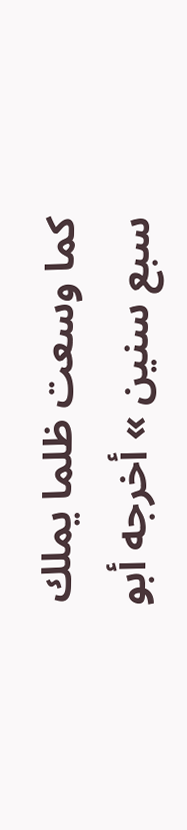كما وسعت ظلما يملك سبع سنين » أخرجه أبو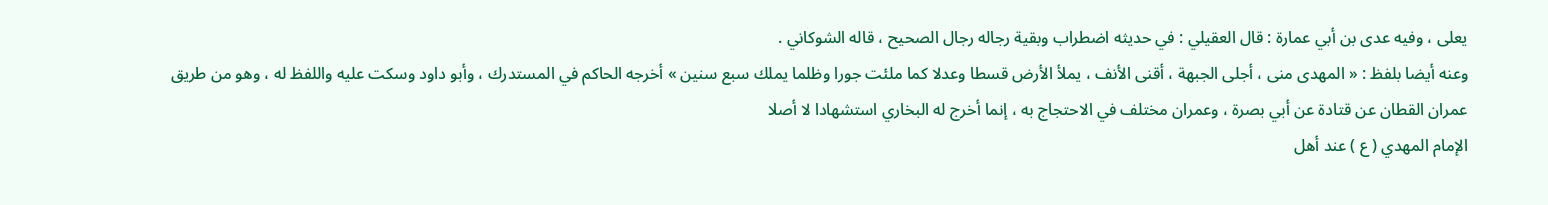يعلى ، وفيه عدى بن أبي عمارة : قال العقيلي : في حديثه اضطراب وبقية رجاله رجال الصحيح ، قاله الشوكاني .
وعنه أيضا بلفظ : « المهدى منى ، أجلى الجبهة ، أقنى الأنف ، يملأ الأرض قسطا وعدلا كما ملئت جورا وظلما يملك سبع سنين » أخرجه الحاكم في المستدرك ، وأبو داود وسكت عليه واللفظ له ، وهو من طريق عمران القطان عن قتادة عن أبي بصرة ، وعمران مختلف في الاحتجاج به ، إنما أخرج له البخاري استشهادا لا أصلا
الإمام المهدي ( ع ) عند أهل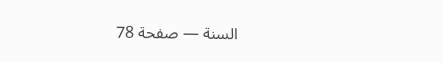السنة — صفحة 78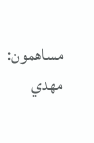مساهمون: مهدي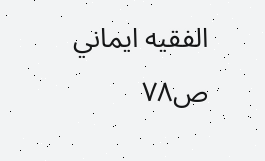الفقيه ايماني
ص٧٨